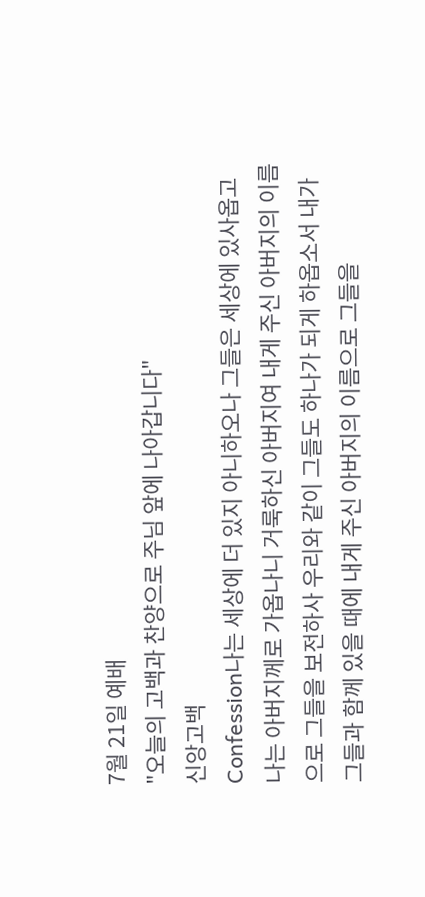7월 21일 예배
"오늘의 고백과 찬양으로 주님 앞에 나아갑니다"
신앙고백
Confession나는 세상에 더 있지 아니하오나 그들은 세상에 있사옵고 나는 아버지께로 가옵나니 거룩하신 아버지여 내게 주신 아버지의 이름으로 그들을 보전하사 우리와 같이 그들도 하나가 되게 하옵소서 내가 그들과 함께 있을 때에 내게 주신 아버지의 이름으로 그들을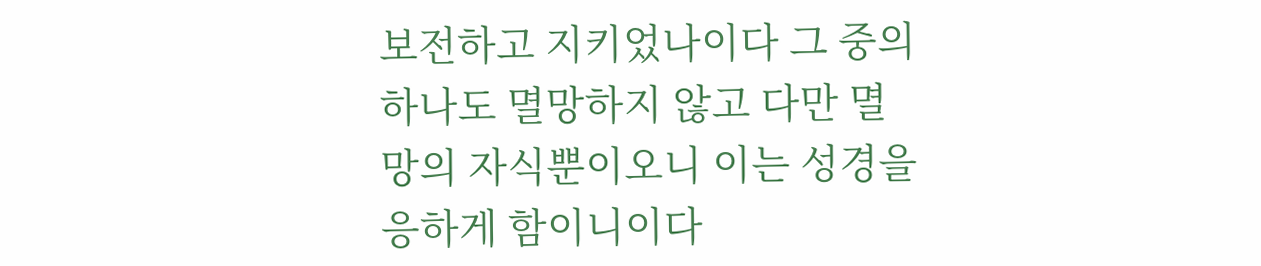보전하고 지키었나이다 그 중의 하나도 멸망하지 않고 다만 멸망의 자식뿐이오니 이는 성경을 응하게 함이니이다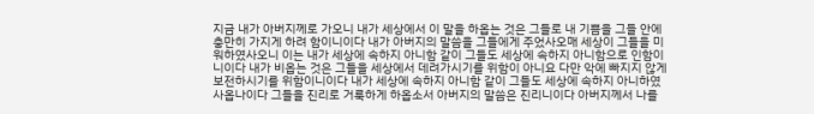지금 내가 아버지께로 가오니 내가 세상에서 이 말을 하옵는 것은 그들로 내 기쁨을 그들 안에 충만히 가지게 하려 함이니이다 내가 아버지의 말씀을 그들에게 주었사오매 세상이 그들을 미워하였사오니 이는 내가 세상에 속하지 아니함 같이 그들도 세상에 속하지 아니함으로 인함이니이다 내가 비옵는 것은 그들을 세상에서 데려가시기를 위함이 아니요 다만 악에 빠지지 않게 보전하시기를 위함이니이다 내가 세상에 속하지 아니함 같이 그들도 세상에 속하지 아니하였사옵나이다 그들을 진리로 거룩하게 하옵소서 아버지의 말씀은 진리니이다 아버지께서 나를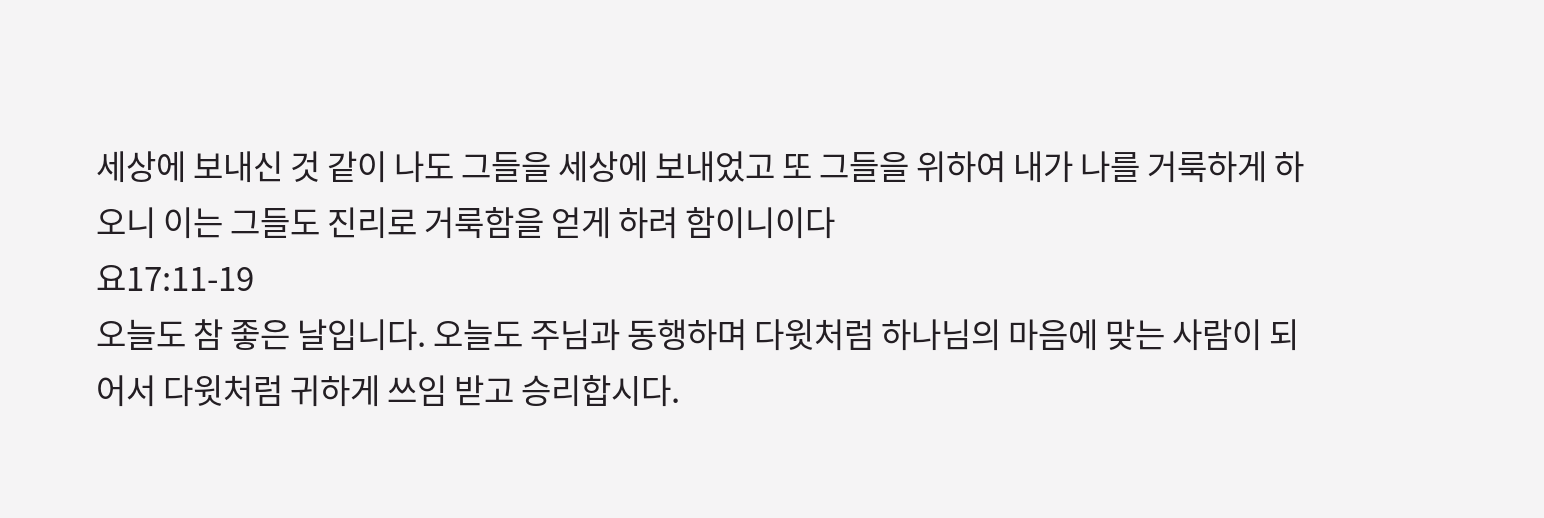세상에 보내신 것 같이 나도 그들을 세상에 보내었고 또 그들을 위하여 내가 나를 거룩하게 하오니 이는 그들도 진리로 거룩함을 얻게 하려 함이니이다
요17:11-19
오늘도 참 좋은 날입니다. 오늘도 주님과 동행하며 다윗처럼 하나님의 마음에 맞는 사람이 되어서 다윗처럼 귀하게 쓰임 받고 승리합시다.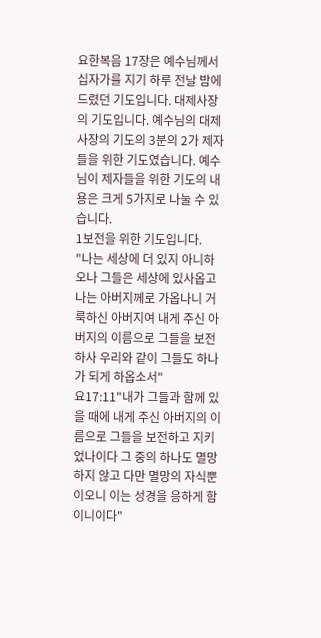요한복음 17장은 예수님께서 십자가를 지기 하루 전날 밤에 드렸던 기도입니다. 대제사장의 기도입니다. 예수님의 대제사장의 기도의 3분의 2가 제자들을 위한 기도였습니다. 예수님이 제자들을 위한 기도의 내용은 크게 5가지로 나눌 수 있습니다.
1보전을 위한 기도입니다.
"나는 세상에 더 있지 아니하오나 그들은 세상에 있사옵고 나는 아버지께로 가옵나니 거룩하신 아버지여 내게 주신 아버지의 이름으로 그들을 보전하사 우리와 같이 그들도 하나가 되게 하옵소서"
요17:11"내가 그들과 함께 있을 때에 내게 주신 아버지의 이름으로 그들을 보전하고 지키었나이다 그 중의 하나도 멸망하지 않고 다만 멸망의 자식뿐이오니 이는 성경을 응하게 함이니이다"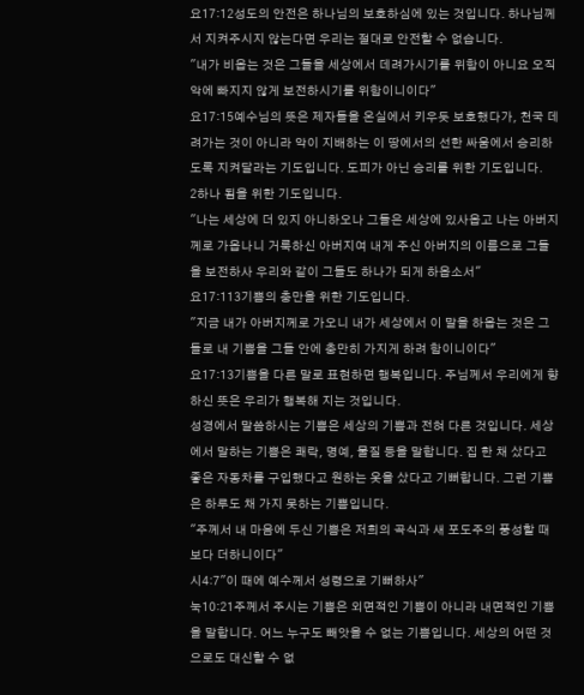요17:12성도의 안전은 하나님의 보호하심에 있는 것입니다. 하나님께서 지켜주시지 않는다면 우리는 절대로 안전할 수 없습니다.
"내가 비옵는 것은 그들을 세상에서 데려가시기를 위함이 아니요 오직 악에 빠지지 않게 보전하시기를 위함이니이다"
요17:15예수님의 뜻은 제자들을 온실에서 키우듯 보호했다가, 천국 데려가는 것이 아니라 악이 지배하는 이 땅에서의 선한 싸움에서 승리하도록 지켜달라는 기도입니다. 도피가 아닌 승리를 위한 기도입니다.
2하나 됨을 위한 기도입니다.
"나는 세상에 더 있지 아니하오나 그들은 세상에 있사옵고 나는 아버지께로 가옵나니 거룩하신 아버지여 내게 주신 아버지의 이름으로 그들을 보전하사 우리와 같이 그들도 하나가 되게 하옵소서"
요17:113기쁨의 충만을 위한 기도입니다.
"지금 내가 아버지께로 가오니 내가 세상에서 이 말을 하옵는 것은 그들로 내 기쁨을 그들 안에 충만히 가지게 하려 함이니이다"
요17:13기쁨을 다른 말로 표현하면 행복입니다. 주님께서 우리에게 향하신 뜻은 우리가 행복해 지는 것입니다.
성경에서 말씀하시는 기쁨은 세상의 기쁨과 전혀 다른 것입니다. 세상에서 말하는 기쁨은 쾌락, 명예, 물질 등을 말합니다. 집 한 채 샀다고 좋은 자동차를 구입했다고 원하는 옷을 샀다고 기뻐합니다. 그런 기쁨은 하루도 채 가지 못하는 기쁨입니다.
"주께서 내 마음에 두신 기쁨은 저희의 곡식과 새 포도주의 풍성할 때보다 더하니이다"
시4:7"이 때에 예수께서 성령으로 기뻐하사"
눅10:21주께서 주시는 기쁨은 외면적인 기쁨이 아니라 내면적인 기쁨을 말합니다. 어느 누구도 빼앗을 수 없는 기쁨입니다. 세상의 어떤 것으로도 대신할 수 없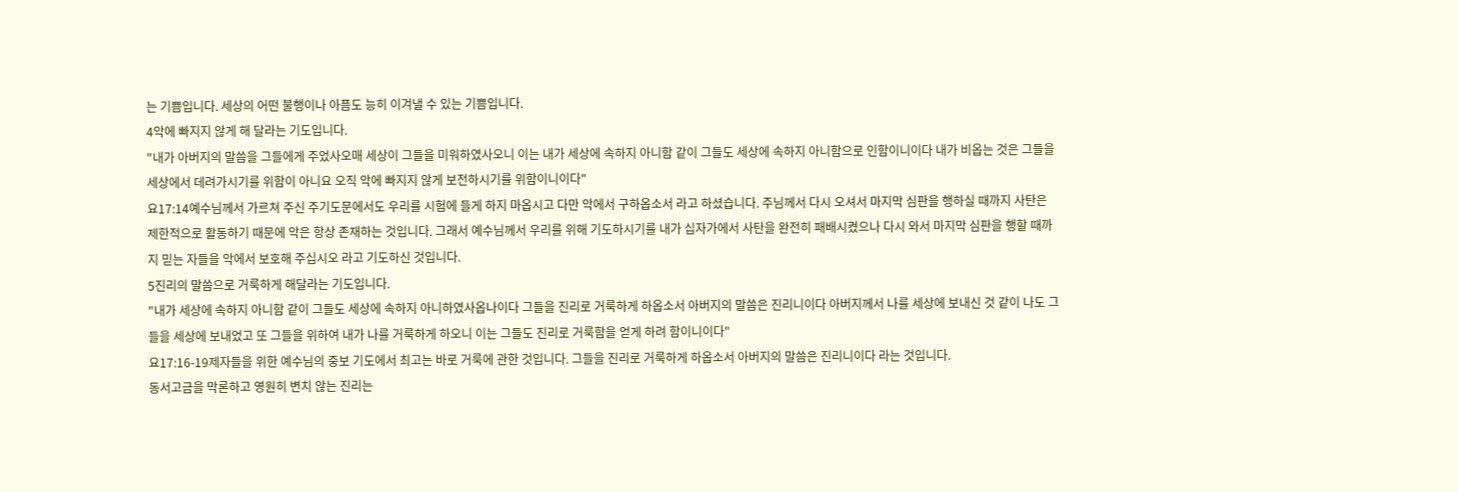는 기쁨입니다. 세상의 어떤 불행이나 아픔도 능히 이겨낼 수 있는 기쁨입니다.
4악에 빠지지 않게 해 달라는 기도입니다.
"내가 아버지의 말씀을 그들에게 주었사오매 세상이 그들을 미워하였사오니 이는 내가 세상에 속하지 아니함 같이 그들도 세상에 속하지 아니함으로 인함이니이다 내가 비옵는 것은 그들을 세상에서 데려가시기를 위함이 아니요 오직 악에 빠지지 않게 보전하시기를 위함이니이다"
요17:14예수님께서 가르쳐 주신 주기도문에서도 우리를 시험에 들게 하지 마옵시고 다만 악에서 구하옵소서 라고 하셨습니다. 주님께서 다시 오셔서 마지막 심판을 행하실 때까지 사탄은 제한적으로 활동하기 때문에 악은 항상 존재하는 것입니다. 그래서 예수님께서 우리를 위해 기도하시기를 내가 십자가에서 사탄을 완전히 패배시켰으나 다시 와서 마지막 심판을 행할 때까지 믿는 자들을 악에서 보호해 주십시오 라고 기도하신 것입니다.
5진리의 말씀으로 거룩하게 해달라는 기도입니다.
"내가 세상에 속하지 아니함 같이 그들도 세상에 속하지 아니하였사옵나이다 그들을 진리로 거룩하게 하옵소서 아버지의 말씀은 진리니이다 아버지께서 나를 세상에 보내신 것 같이 나도 그들을 세상에 보내었고 또 그들을 위하여 내가 나를 거룩하게 하오니 이는 그들도 진리로 거룩함을 얻게 하려 함이니이다"
요17:16-19제자들을 위한 예수님의 중보 기도에서 최고는 바로 거룩에 관한 것입니다. 그들을 진리로 거룩하게 하옵소서 아버지의 말씀은 진리니이다 라는 것입니다.
동서고금을 막론하고 영원히 변치 않는 진리는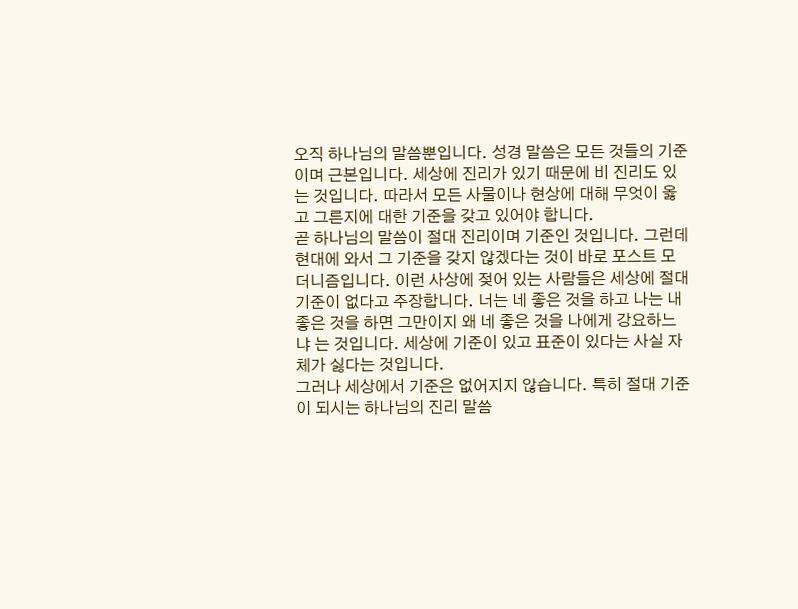오직 하나님의 말씀뿐입니다. 성경 말씀은 모든 것들의 기준이며 근본입니다. 세상에 진리가 있기 때문에 비 진리도 있는 것입니다. 따라서 모든 사물이나 현상에 대해 무엇이 옳고 그른지에 대한 기준을 갖고 있어야 합니다.
곧 하나님의 말씀이 절대 진리이며 기준인 것입니다. 그런데 현대에 와서 그 기준을 갖지 않겠다는 것이 바로 포스트 모더니즘입니다. 이런 사상에 젖어 있는 사람들은 세상에 절대 기준이 없다고 주장합니다. 너는 네 좋은 것을 하고 나는 내 좋은 것을 하면 그만이지 왜 네 좋은 것을 나에게 강요하느냐 는 것입니다. 세상에 기준이 있고 표준이 있다는 사실 자체가 싫다는 것입니다.
그러나 세상에서 기준은 없어지지 않습니다. 특히 절대 기준이 되시는 하나님의 진리 말씀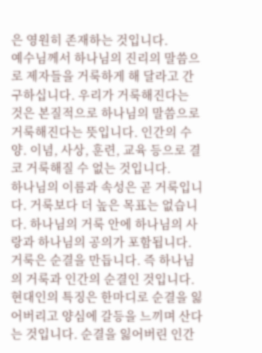은 영원히 존재하는 것입니다.
예수님께서 하나님의 진리의 말씀으로 제자들을 거룩하게 해 달라고 간구하십니다. 우리가 거룩해진다는 것은 본질적으로 하나님의 말씀으로 거룩해진다는 뜻입니다. 인간의 수양. 이념, 사상, 훈련, 교육 등으로 결코 거룩해질 수 없는 것입니다.
하나님의 이름과 속성은 곧 거룩입니다. 거룩보다 더 높은 목표는 없습니다. 하나님의 거룩 안에 하나님의 사랑과 하나님의 공의가 포함됩니다. 거룩은 순결을 만듭니다. 즉 하나님의 거룩과 인간의 순결인 것입니다.
현대인의 특징은 한마디로 순결을 잃어버리고 양심에 갈등을 느끼며 산다는 것입니다. 순결을 잃어버린 인간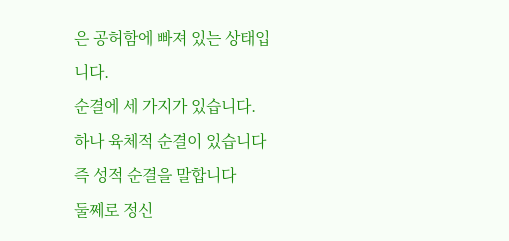은 공허함에 빠져 있는 상태입니다.
순결에 세 가지가 있습니다.
하나 육체적 순결이 있습니다 즉 성적 순결을 말합니다
둘쩨로 정신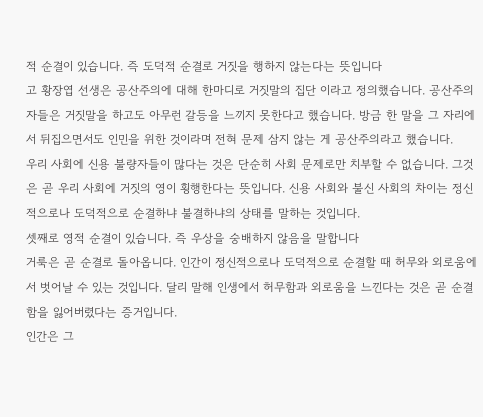적 순결이 있습니다. 즉 도덕적 순결로 거짓을 행하지 않는다는 뜻입니다
고 황장엽 선생은 공산주의에 대해 한마디로 거짓말의 집단 이라고 정의했습니다. 공산주의자들은 거짓말을 하고도 아무런 갈등을 느끼지 못한다고 했습니다. 방금 한 말을 그 자리에서 뒤집으면서도 인민을 위한 것이라며 전혀 문제 삼지 않는 게 공산주의라고 했습니다.
우리 사회에 신용 불량자들이 많다는 것은 단순히 사회 문제로만 치부할 수 없습니다. 그것은 곧 우리 사회에 거짓의 영이 횡행한다는 뜻입니다. 신용 사회와 불신 사회의 차이는 정신적으로나 도덕적으로 순결하냐 불결하냐의 상태를 말하는 것입니다.
셋째로 영적 순결이 있습니다. 즉 우상을 숭배하지 않음을 말합니다
거룩은 곧 순결로 돌아옵니다. 인간이 정신적으로나 도덕적으로 순결할 때 허무와 외로움에서 벗어날 수 있는 것입니다. 달리 말해 인생에서 허무함과 외로움을 느낀다는 것은 곧 순결함을 잃어버렸다는 증거입니다.
인간은 그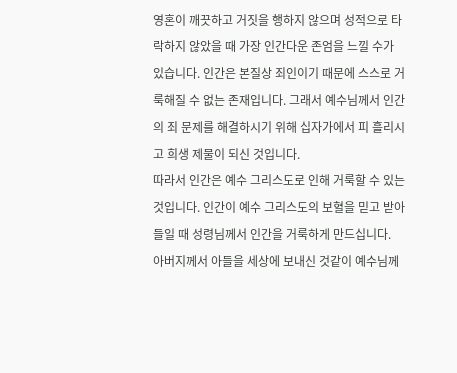영혼이 깨끗하고 거짓을 행하지 않으며 성적으로 타락하지 않았을 때 가장 인간다운 존엄을 느낄 수가 있습니다. 인간은 본질상 죄인이기 때문에 스스로 거룩해질 수 없는 존재입니다. 그래서 예수님께서 인간의 죄 문제를 해결하시기 위해 십자가에서 피 흘리시고 희생 제물이 되신 것입니다.
따라서 인간은 예수 그리스도로 인해 거룩할 수 있는 것입니다. 인간이 예수 그리스도의 보혈을 믿고 받아들일 때 성령님께서 인간을 거룩하게 만드십니다.
아버지께서 아들을 세상에 보내신 것같이 예수님께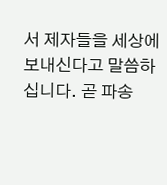서 제자들을 세상에 보내신다고 말씀하십니다. 곧 파송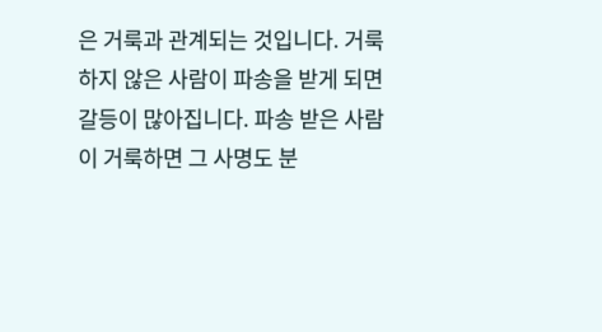은 거룩과 관계되는 것입니다. 거룩하지 않은 사람이 파송을 받게 되면 갈등이 많아집니다. 파송 받은 사람이 거룩하면 그 사명도 분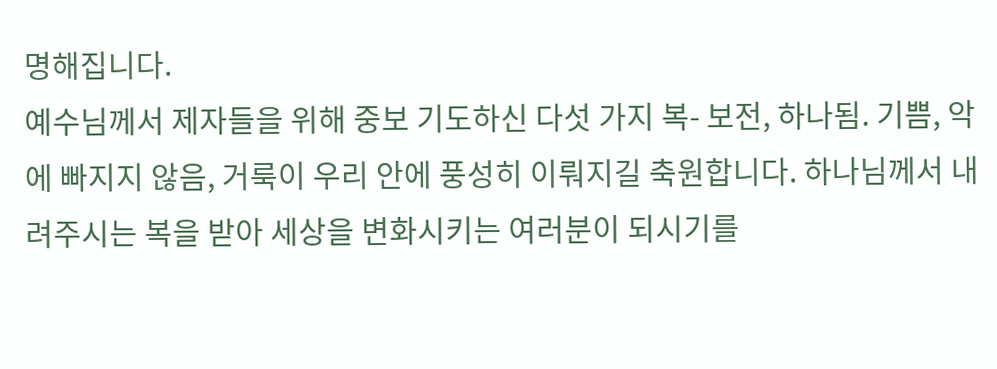명해집니다.
예수님께서 제자들을 위해 중보 기도하신 다섯 가지 복- 보전, 하나됨. 기쁨, 악에 빠지지 않음, 거룩이 우리 안에 풍성히 이뤄지길 축원합니다. 하나님께서 내려주시는 복을 받아 세상을 변화시키는 여러분이 되시기를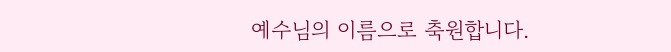예수님의 이름으로 축원합니다.